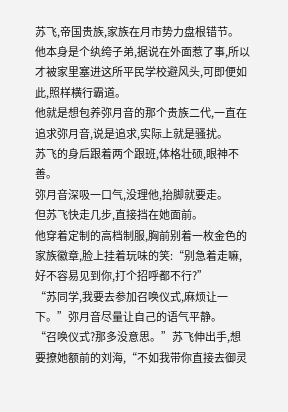苏飞,帝国贵族,家族在月市势力盘根错节。
他本身是个纨绔子弟,据说在外面惹了事,所以才被家里塞进这所平民学校避风头,可即便如此,照样横行霸道。
他就是想包养弥月音的那个贵族二代,一直在追求弥月音,说是追求,实际上就是骚扰。
苏飞的身后跟着两个跟班,体格壮硕,眼神不善。
弥月音深吸一口气,没理他,抬脚就要走。
但苏飞快走几步,直接挡在她面前。
他穿着定制的高档制服,胸前别着一枚金色的家族徽章,脸上挂着玩味的笑:“别急着走嘛,好不容易见到你,打个招呼都不行?”
“苏同学,我要去参加召唤仪式,麻烦让一下。”弥月音尽量让自己的语气平静。
“召唤仪式?那多没意思。”苏飞伸出手,想要撩她额前的刘海,“不如我带你直接去御灵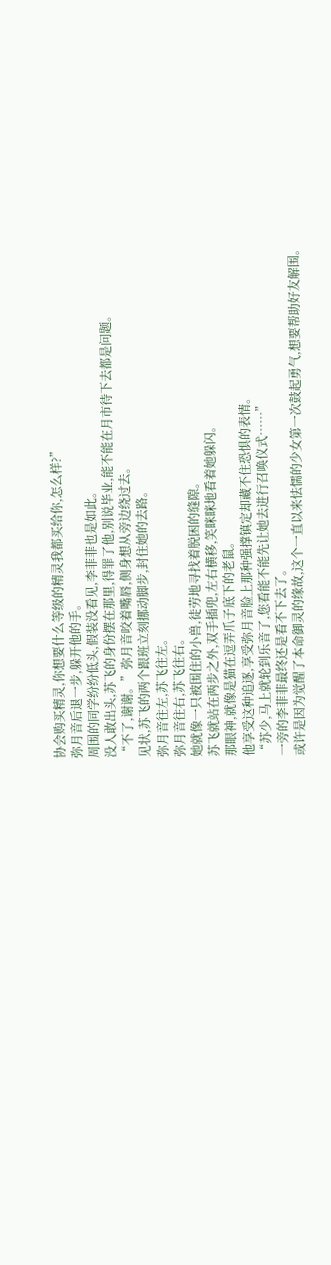协会购买精灵,你想要什么等级的精灵我都买给你,怎么样?”
弥月音后退一步,躲开他的手。
周围的同学纷纷低头,假装没看见,李菲菲也是如此。
没人敢出头,苏飞的身份摆在那里,得罪了他,别说毕业,能不能在月市待下去都是问题。
“不了,谢谢。”弥月音咬着嘴唇,侧身想从旁边绕过去。
见状,苏飞的两个跟班立刻挪动脚步,封住她的去路。
弥月音往左,苏飞往左。
弥月音往右,苏飞往右。
她就像一只被围住的小兽,徒劳地寻找着脱困的缝隙。
苏飞就站在两步之外,双手插兜,左右横移,笑眯眯地看着她躲闪。
那眼神,就像是猫在逗弄爪子底下的老鼠。
他享受这种追逐,享受弥月音脸上那种强撑镇定却藏不住恐惧的表情。
“苏少,马上就轮到乐音了,您看能不能先让她去进行召唤仪式……”
一旁的李菲菲最终还是看不下去了。
或许是因为觉醒了本命御灵的缘故,这个一直以来怯懦的少女第一次鼓起勇气,想要帮助好友解围。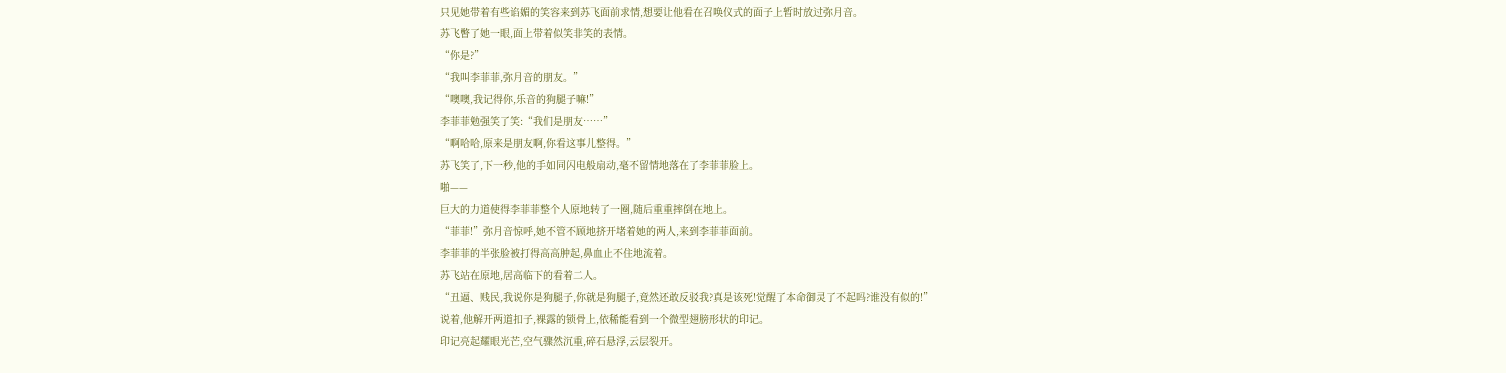只见她带着有些谄媚的笑容来到苏飞面前求情,想要让他看在召唤仪式的面子上暂时放过弥月音。
苏飞瞥了她一眼,面上带着似笑非笑的表情。
“你是?”
“我叫李菲菲,弥月音的朋友。”
“噢噢,我记得你,乐音的狗腿子嘛!”
李菲菲勉强笑了笑:“我们是朋友……”
“啊哈哈,原来是朋友啊,你看这事儿整得。”
苏飞笑了,下一秒,他的手如同闪电般扇动,毫不留情地落在了李菲菲脸上。
啪——
巨大的力道使得李菲菲整个人原地转了一圈,随后重重摔倒在地上。
“菲菲!”弥月音惊呼,她不管不顾地挤开堵着她的两人,来到李菲菲面前。
李菲菲的半张脸被打得高高肿起,鼻血止不住地流着。
苏飞站在原地,居高临下的看着二人。
“丑逼、贱民,我说你是狗腿子,你就是狗腿子,竟然还敢反驳我?真是该死!觉醒了本命御灵了不起吗?谁没有似的!”
说着,他解开两道扣子,裸露的锁骨上,依稀能看到一个微型翅膀形状的印记。
印记亮起耀眼光芒,空气骤然沉重,碎石悬浮,云层裂开。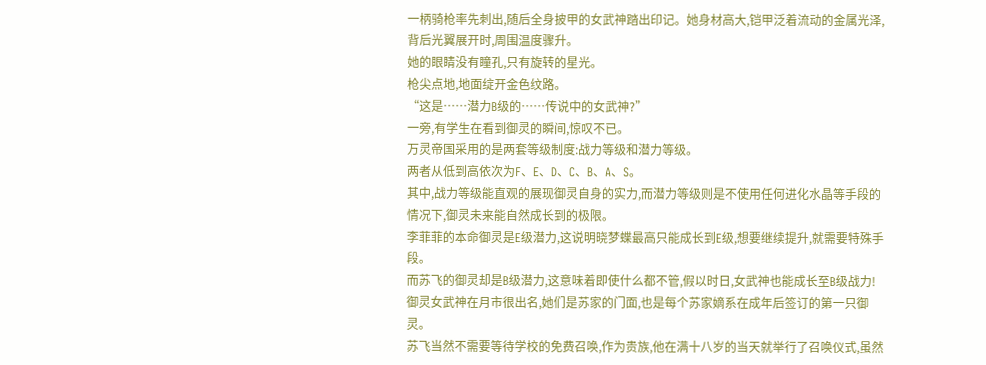一柄骑枪率先刺出,随后全身披甲的女武神踏出印记。她身材高大,铠甲泛着流动的金属光泽,背后光翼展开时,周围温度骤升。
她的眼睛没有瞳孔,只有旋转的星光。
枪尖点地,地面绽开金色纹路。
“这是……潜力B级的……传说中的女武神?”
一旁,有学生在看到御灵的瞬间,惊叹不已。
万灵帝国采用的是两套等级制度:战力等级和潜力等级。
两者从低到高依次为F、E、D、C、B、A、S。
其中,战力等级能直观的展现御灵自身的实力,而潜力等级则是不使用任何进化水晶等手段的情况下,御灵未来能自然成长到的极限。
李菲菲的本命御灵是E级潜力,这说明晓梦蝶最高只能成长到E级,想要继续提升,就需要特殊手段。
而苏飞的御灵却是B级潜力,这意味着即使什么都不管,假以时日,女武神也能成长至B级战力!
御灵女武神在月市很出名,她们是苏家的门面,也是每个苏家嫡系在成年后签订的第一只御灵。
苏飞当然不需要等待学校的免费召唤,作为贵族,他在满十八岁的当天就举行了召唤仪式,虽然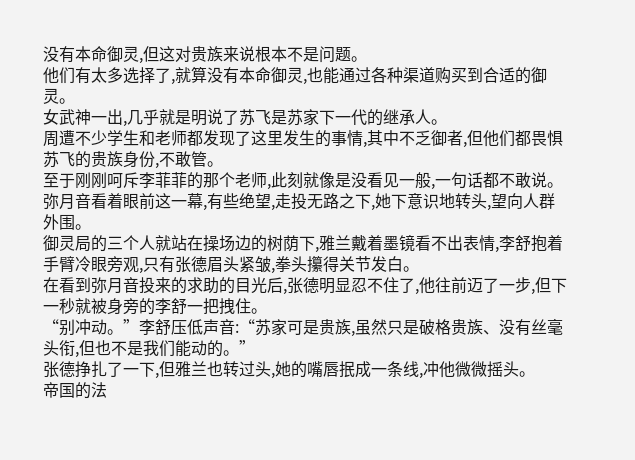没有本命御灵,但这对贵族来说根本不是问题。
他们有太多选择了,就算没有本命御灵,也能通过各种渠道购买到合适的御灵。
女武神一出,几乎就是明说了苏飞是苏家下一代的继承人。
周遭不少学生和老师都发现了这里发生的事情,其中不乏御者,但他们都畏惧苏飞的贵族身份,不敢管。
至于刚刚呵斥李菲菲的那个老师,此刻就像是没看见一般,一句话都不敢说。
弥月音看着眼前这一幕,有些绝望,走投无路之下,她下意识地转头,望向人群外围。
御灵局的三个人就站在操场边的树荫下,雅兰戴着墨镜看不出表情,李舒抱着手臂冷眼旁观,只有张德眉头紧皱,拳头攥得关节发白。
在看到弥月音投来的求助的目光后,张德明显忍不住了,他往前迈了一步,但下一秒就被身旁的李舒一把拽住。
“别冲动。”李舒压低声音:“苏家可是贵族,虽然只是破格贵族、没有丝毫头衔,但也不是我们能动的。”
张德挣扎了一下,但雅兰也转过头,她的嘴唇抿成一条线,冲他微微摇头。
帝国的法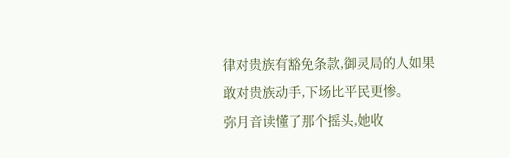律对贵族有豁免条款,御灵局的人如果敢对贵族动手,下场比平民更惨。
弥月音读懂了那个摇头,她收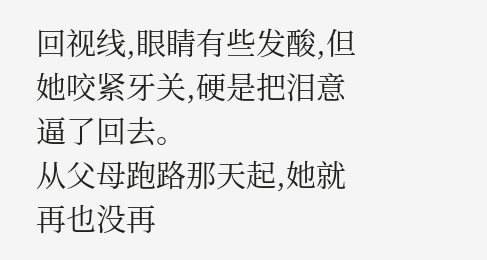回视线,眼睛有些发酸,但她咬紧牙关,硬是把泪意逼了回去。
从父母跑路那天起,她就再也没再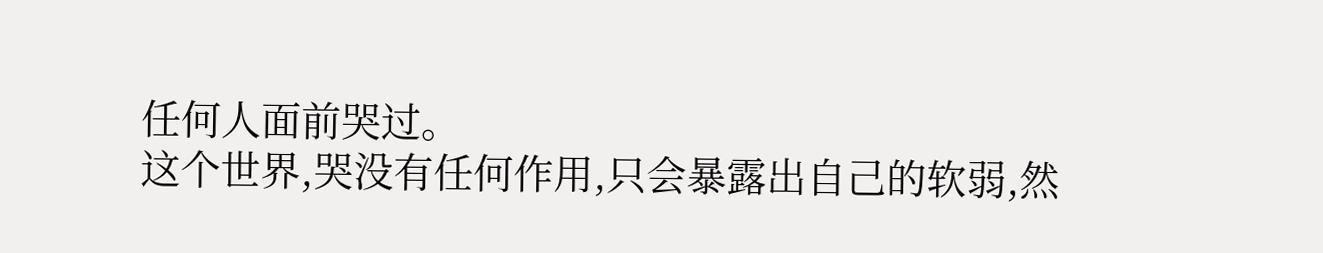任何人面前哭过。
这个世界,哭没有任何作用,只会暴露出自己的软弱,然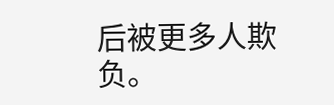后被更多人欺负。